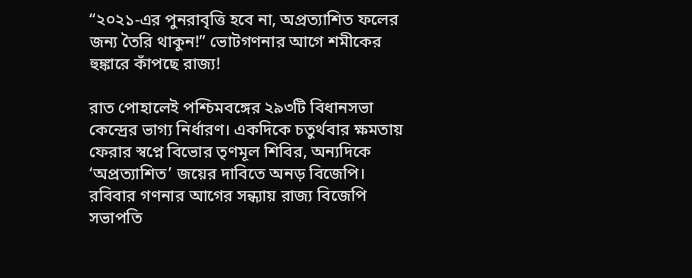“২০২১-এর পুনরাবৃত্তি হবে না, অপ্রত্যাশিত ফলের জন্য তৈরি থাকুন!” ভোটগণনার আগে শমীকের হুঙ্কারে কাঁপছে রাজ্য!

রাত পোহালেই পশ্চিমবঙ্গের ২৯৩টি বিধানসভা কেন্দ্রের ভাগ্য নির্ধারণ। একদিকে চতুর্থবার ক্ষমতায় ফেরার স্বপ্নে বিভোর তৃণমূল শিবির, অন্যদিকে ‘অপ্রত্যাশিত’ জয়ের দাবিতে অনড় বিজেপি। রবিবার গণনার আগের সন্ধ্যায় রাজ্য বিজেপি সভাপতি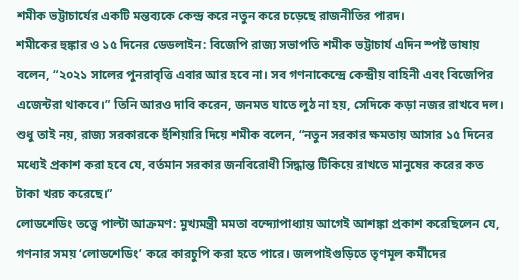শমীক ভট্টাচার্যের একটি মন্তব্যকে কেন্দ্র করে নতুন করে চড়েছে রাজনীতির পারদ।
শমীকের হুঙ্কার ও ১৫ দিনের ডেডলাইন: বিজেপি রাজ্য সভাপতি শমীক ভট্টাচার্য এদিন স্পষ্ট ভাষায় বলেন, “২০২১ সালের পুনরাবৃত্তি এবার আর হবে না। সব গণনাকেন্দ্রে কেন্দ্রীয় বাহিনী এবং বিজেপির এজেন্টরা থাকবে।” তিনি আরও দাবি করেন, জনমত যাতে লুঠ না হয়, সেদিকে কড়া নজর রাখবে দল। শুধু তাই নয়, রাজ্য সরকারকে হুঁশিয়ারি দিয়ে শমীক বলেন, “নতুন সরকার ক্ষমতায় আসার ১৫ দিনের মধ্যেই প্রকাশ করা হবে যে, বর্তমান সরকার জনবিরোধী সিদ্ধান্ত টিকিয়ে রাখতে মানুষের করের কত টাকা খরচ করেছে।”
লোডশেডিং তত্ত্বে পাল্টা আক্রমণ: মুখ্যমন্ত্রী মমতা বন্দ্যোপাধ্যায় আগেই আশঙ্কা প্রকাশ করেছিলেন যে, গণনার সময় ‘লোডশেডিং’ করে কারচুপি করা হতে পারে। জলপাইগুড়িতে তৃণমূল কর্মীদের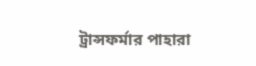ট্রান্সফর্মার পাহারা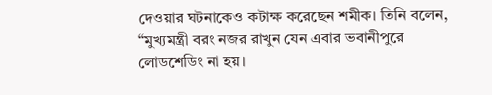দেওয়ার ঘটনাকেও কটাক্ষ করেছেন শমীক। তিনি বলেন, “মুখ্যমন্ত্রী বরং নজর রাখুন যেন এবার ভবানীপুরে লোডশেডিং না হয়।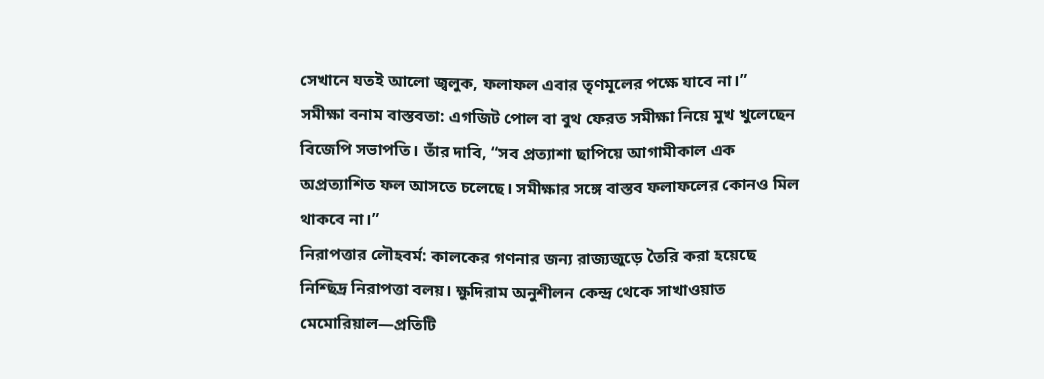সেখানে যতই আলো জ্বলুক, ফলাফল এবার তৃণমূলের পক্ষে যাবে না।”
সমীক্ষা বনাম বাস্তবতা: এগজিট পোল বা বুথ ফেরত সমীক্ষা নিয়ে মুখ খুলেছেন বিজেপি সভাপতি। তাঁর দাবি, “সব প্রত্যাশা ছাপিয়ে আগামীকাল এক অপ্রত্যাশিত ফল আসতে চলেছে। সমীক্ষার সঙ্গে বাস্তব ফলাফলের কোনও মিল থাকবে না।”
নিরাপত্তার লৌহবর্ম: কালকের গণনার জন্য রাজ্যজুড়ে তৈরি করা হয়েছে নিশ্ছিদ্র নিরাপত্তা বলয়। ক্ষুদিরাম অনুশীলন কেন্দ্র থেকে সাখাওয়াত মেমোরিয়াল—প্রতিটি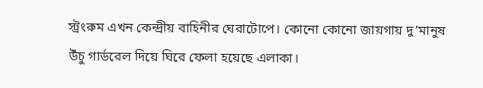স্ট্রংরুম এখন কেন্দ্রীয় বাহিনীর ঘেরাটোপে। কোনো কোনো জায়গায় দু’মানুষ উঁচু গার্ডরেল দিয়ে ঘিরে ফেলা হয়েছে এলাকা।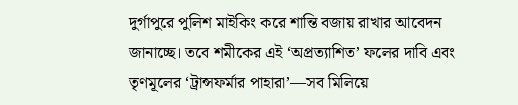দুর্গাপুরে পুলিশ মাইকিং করে শান্তি বজায় রাখার আবেদন জানাচ্ছে। তবে শমীকের এই ‘অপ্রত্যাশিত’ ফলের দাবি এবং তৃণমূলের ‘ট্রান্সফর্মার পাহারা’—সব মিলিয়ে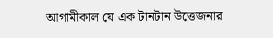আগামীকাল যে এক টানটান উত্তেজনার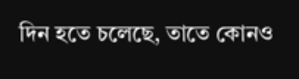দিন হতে চলেছে, তাতে কোনও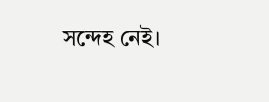সন্দেহ নেই।